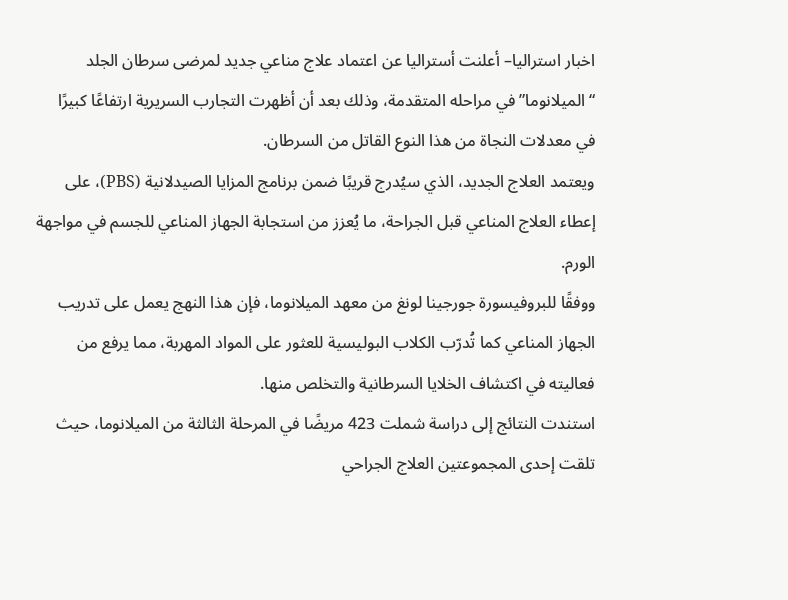اخبار استراليا– أعلنت أستراليا عن اعتماد علاج مناعي جديد لمرضى سرطان الجلد “الميلانوما” في مراحله المتقدمة، وذلك بعد أن أظهرت التجارب السريرية ارتفاعًا كبيرًا في معدلات النجاة من هذا النوع القاتل من السرطان.
ويعتمد العلاج الجديد، الذي سيُدرج قريبًا ضمن برنامج المزايا الصيدلانية (PBS)، على إعطاء العلاج المناعي قبل الجراحة، ما يُعزز من استجابة الجهاز المناعي للجسم في مواجهة الورم.
ووفقًا للبروفيسورة جورجينا لونغ من معهد الميلانوما، فإن هذا النهج يعمل على تدريب الجهاز المناعي كما تُدرّب الكلاب البوليسية للعثور على المواد المهربة، مما يرفع من فعاليته في اكتشاف الخلايا السرطانية والتخلص منها.
استندت النتائج إلى دراسة شملت 423 مريضًا في المرحلة الثالثة من الميلانوما، حيث تلقت إحدى المجموعتين العلاج الجراحي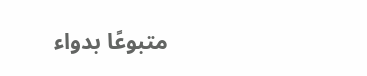متبوعًا بدواء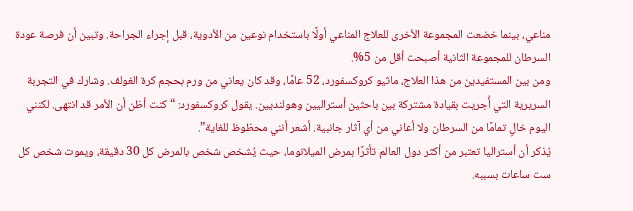مناعي، بينما خضعت المجموعة الأخرى للعلاج المناعي أولًا باستخدام نوعين من الأدوية، قبل إجراء الجراحة. وتبين أن فرصة عودة السرطان للمجموعة الثانية أصبحت أقل من 5%.
ومن بين المستفيدين من هذا العلاج، ماثيو كروكسفورد، 52 عامًا، وقد كان يعاني من ورم بحجم كرة الغولف. وشارك في التجربة السريرية التي أُجريت بقيادة مشتركة بين باحثين أستراليين وهولنديين. يقول كروكسفورد: “كنت أظن أن الأمر قد انتهى. لكنني اليوم خالٍ تمامًا من السرطان ولا أعاني من أي آثار جانبية. أشعر أنني محظوظ للغاية”.
يُذكر أن أستراليا تعتبر من أكثر دول العالم تأثرًا بمرض الميلانوما، حيث يُشخص شخص بالمرض كل 30 دقيقة، ويموت شخص كل ست ساعات بسببه.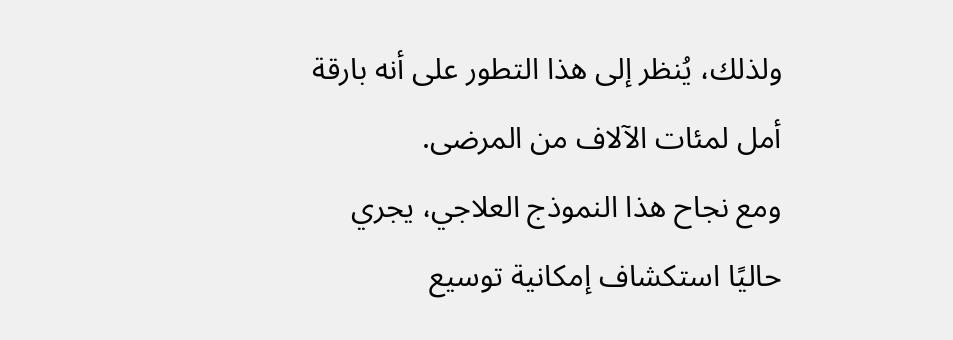ولذلك، يُنظر إلى هذا التطور على أنه بارقة أمل لمئات الآلاف من المرضى.
ومع نجاح هذا النموذج العلاجي، يجري حاليًا استكشاف إمكانية توسيع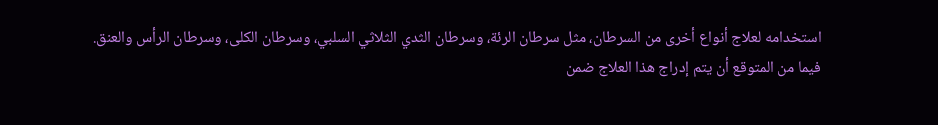استخدامه لعلاج أنواع أخرى من السرطان، مثل سرطان الرئة، وسرطان الثدي الثلاثي السلبي، وسرطان الكلى، وسرطان الرأس والعنق.
فيما من المتوقع أن يتم إدراج هذا العلاج ضمن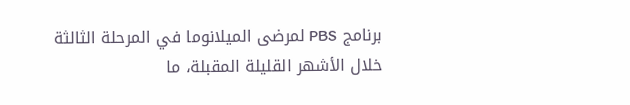برنامج PBS لمرضى الميلانوما في المرحلة الثالثة خلال الأشهر القليلة المقبلة، ما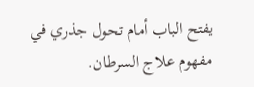يفتح الباب أمام تحول جذري في مفهوم علاج السرطان.